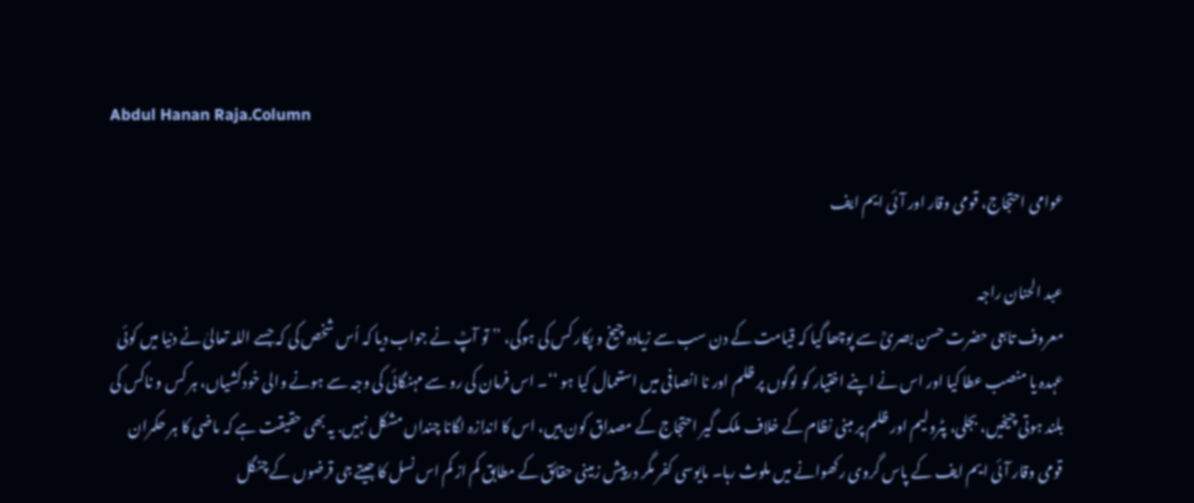Abdul Hanan Raja.Column

عوامی احتجاج، قومی وقار اور آئی ایم ایف

عبد الحنان راجہ
معروف تابعی حضرت حسن بصریؒ سے پوچھا گیا کہ قیامت کے دن سب سے زیادہ چیخ و پکار کس کی ہوگی، ’’ تو آپؒ نے جواب دیا کہ اُس شخص کی کہ جسے اللہ تعالیٰ نے دنیا میں کوئی عہدہ یا منصب عطا کیا اور اس نے اپنے اختیار کو لوگوں پر ظلم اور نا انصافی میں استعمال کیا ہو ‘‘۔ اس فرمان کی رو سے مہنگائی کی وجہ سے ہونے والی خودکشیاں، ہر کس و ناکس کی بلند ہوتی چیخیں، بجلی، پٹرولیم اور ظلم پر مبنی نظام کے خلاف ملک گیر احتجاج کے مصداق کون ہیں، اس کا اندازہ لگانا چنداں مشکل نہیں. یہ بھی حقیقت ہے کہ ماضی کا ہر حکمران قومی وقار آئی ایم ایف کے پاس گروی رکھوانے میں ملوث رہا۔ مایوسی کفر مگر درپیش زمینی حقائق کے مطابق کم از کم اس نسل کا جیتے جی قرضوں کے چنگل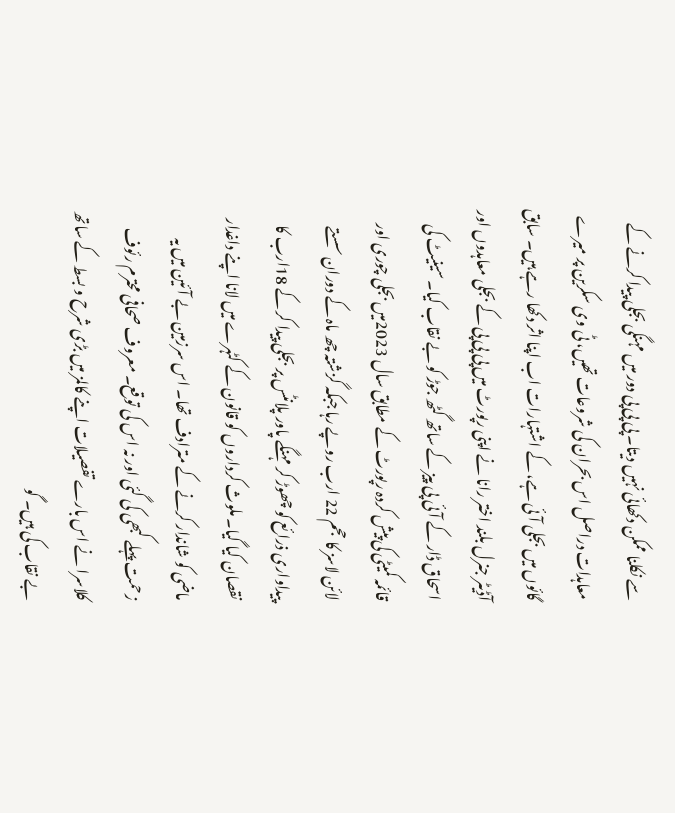سے نکلنا ممکن دکھائی نہیں دیتا۔ پی پی پی دور میں مہنگی بجلی پیدا کرنے کے معاہدات دراصل اس بحران کی شروعات تھیں، ٹی وی سکرین پر میرے گائوں میں بجلی آئی ہے، کے اشتہارات اب اپنا اثر دکھا رہے ہیں۔ سابق آڈیٹر جنرل بلند اختر رانا نے اپنی رپورٹ میں پی پی پی کے بجلی معاہدوں اور اسحاق ڈار کے آئی پی پیز کے ساتھ گٹھ جوڑ کو بے نقاب کیا۔ سینیٹ کی قائمہ کمیٹی کی پیش کردہ رپورٹ کے مطابق سال 2023میں بجلی چوری اور لائن لاسز کا حجم 22 ارب روپے رہا جبکہ گزشتہ چھ ماہ کے دوران سستے پیداواری ذرائع کو چھوڑ کر مہنگے پاور پلانٹس پر بجلی پیدا کر کے 18ارب کا نقصان کیا گیا۔ ملوث کرداروں کو قانون کے کٹہرے میں لانا اپنے داغدار ماضی کو شاندار کرنے کے مترادف تھا۔ اس سرزمین بے آئین میں یہ زحمت پہلے کبھی کی گئی اور نہ اس کی توقع۔ معروف صحافی محترم رئوف کلاسرا نے اس بارے تفصیلات اپنے کالمز میں بڑی شرح و بسط کے ساتھ بے نقاب کی ہیں۔ گو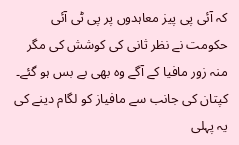کہ آئی پی پیز معاہدوں پر پی ٹی آئی حکومت نے نظر ثانی کی کوشش کی مگر منہ زور مافیا کے آگے وہ بھی بے بس ہو گئے۔ کپتان کی جانب سے مافیاز کو لگام دینے کی یہ پہلی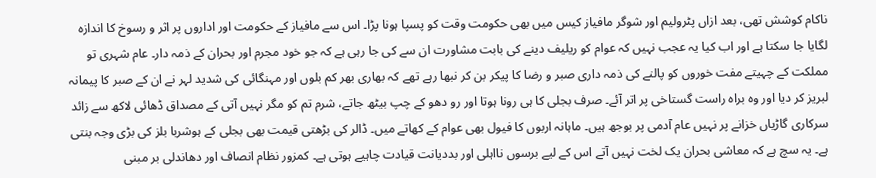ناکام کوشش تھی، بعد ازاں پٹرولیم اور شوگر مافیاز کیس میں بھی حکومت وقت کو پسپا ہونا پڑا۔ اس سے مافیاز کے حکومت اور اداروں پر اثر و رسوخ کا اندازہ لگایا جا سکتا ہے اور اب کیا یہ عجب نہیں کہ عوام کو ریلیف دینے کی بابت مشاورت ان سے کی جا رہی ہے کہ جو خود مجرم اور بحران کے ذمہ دار۔ عام شہری تو مملکت کے چہیتے مفت خوروں کو پالنے کی ذمہ داری صبر و رضا کا پیکر بن کر نبھا رہے تھے کہ بھاری بھر کم بلوں اور مہنگائی کی شدید لہر نے ان کے صبر کا پیمانہ لبریز کر دیا اور وہ براہ راست گستاخی پر اتر آئے۔ صرف بجلی کا ہی رونا ہوتا اور رو دھو کے چپ بیٹھ جاتے، شرم تم کو مگر نہیں آتی کے مصداق ڈھائی لاکھ سے زائد سرکاری گاڑیاں خزانے پر نہیں عام آدمی پر بوجھ ہیں۔ ماہانہ اربوں کا فیول بھی عوام کے کھاتے میں۔ ڈالر کی بڑھتی قیمت بھی بجلی کے ہوشربا بلز کی بڑی وجہ بنتی ہے۔ یہ سچ ہے کہ معاشی بحران یک لخت نہیں آتے اس کے لیے برسوں نااہلی اور بددیانت قیادت چاہیے ہوتی ہے۔ کمزور نظام انصاف اور دھاندلی بر مبنی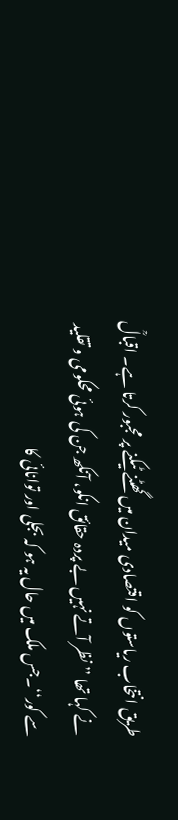طریق انتخاب ریاستوں کو اقتصادی میدان میں گھٹنے ٹیکنے پر مجبور کرتا ہے۔ اقبالؒ نے کہا تھا ’’ نظر آتے نہیں بے پردہ حقائق انکو، آنکھ جن کی ہوئی محکومی و تقلید سے کور‘‘۔جس ملک میں حال یہ ہو کہ بجلی اور توانائی کا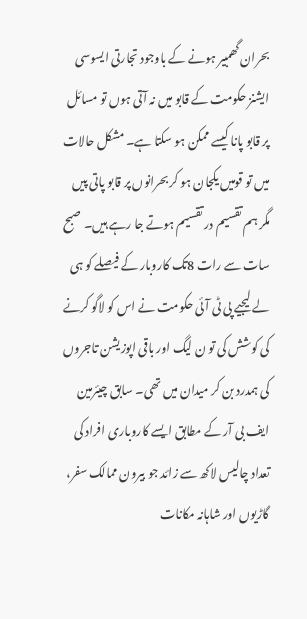بحران گھمبیر ہونے کے باوجود تجارتی ایسوسی ایشنز حکومت کے قابو میں نہ آتی ہوں تو مسائل پر قابو پانا کیسے ممکن ہو سکتا ہے۔ مشکل حالات میں تو قومیں یکجان ہو کر بحرانوں پر قابو پاتی پیں مگر ہم تقسیم در تقسیم ہوتے جا رہے ہیں۔ صبح سات سے رات 8تک کاروبار کے فیصلے کو ہی لے لیجیے پی ٹی آئی حکومت نے اس کو لاگو کرنے کی کوشش کی تو ن لیگ اور باقی اپوزیشن تاجروں کی ہمدرد بن کر میدان میں تھی۔ سابق چیئرمین ایف بی آر کے مطابق ایسے کاروباری افراد کی تعداد چالیس لاکھ سے زائد جو بیرون ممالک سفر، گاڑیوں اور شاہانہ مکانات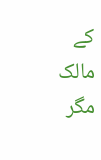کے مالک مگر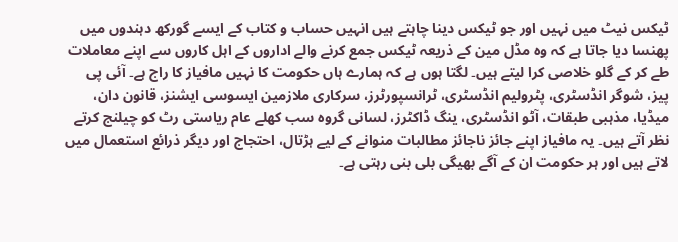ٹیکس نیٹ میں نہیں اور جو ٹیکس دینا چاہتے ہیں انہیں حساب و کتاب کے ایسے گورکھ دہندوں میں پھنسا دیا جاتا ہے کہ وہ مڈل مین کے ذریعہ ٹیکس جمع کرنے والے اداروں کے اہل کاروں سے اپنے معاملات طے کر کے گلو خلاصی کرا لیتے ہیں۔ لگتا ہوں ہے کہ ہمارے ہاں حکومت کا نہیں مافیاز کا راج ہے۔ آئی پی پیز، شوگر انڈسٹری، پٹرولیم انڈسٹری، ٹرانسپورٹرز، سرکاری ملازمین ایسوسی ایشنز، قانون دان، میڈیا، مذہبی طبقات، آٹو انڈسٹری، ینگ ڈاکٹرز، لسانی گروہ سب کھلے عام ریاستی رٹ کو چیلنج کرتے نظر آتے ہیں۔ یہ مافیاز اپنے جائز ناجائز مطالبات منوانے کے لیے ہڑتال، احتجاج اور دیگر ذرائع استعمال میں لاتے ہیں اور ہر حکومت ان کے آگے بھیگی بلی بنی رہتی ہے۔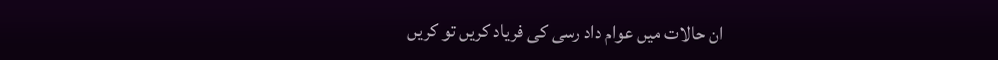ان حالات میں عوام داد رسی کی فریاد کریں تو کریں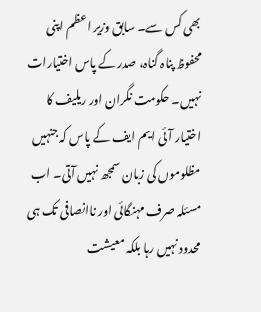بھی کس سے۔ سابق وزیر اعظم اپنی محفوظ پناہ گناہ، صدر کے پاس اختیارات نہیں۔ حکومت نگران اور ریلیف کا اختیار آئی ایم ایف کے پاس کہ جنہیں مظلوموں کی زبان سمجھ نہیں آتی۔ اب مسئلہ صرف مہنگائی اور ناانصافی تک ہی محدود نہیں رہا بلکہ معیشت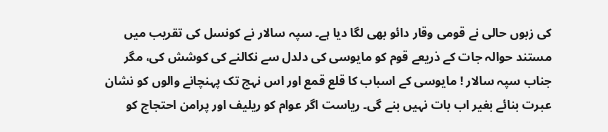کی زبوں حالی نے قومی وقار دائو بھی لگا دیا ہے۔ سپہ سالار نے کونسل کی تقریب میں مستند حوالہ جات کے ذریعے قوم کو مایوسی کی دلدل سے نکالنے کی کوشش کی، مگر جناب سپہ سالار ! مایوسی کے اسباب کا قلع قمع اور اس نہج تک پہنچانے والوں کو نشان عبرت بنائے بغیر اب بات نہیں بنے گی۔ ریاست اگر عوام کو ریلیف اور پرامن احتجاج کو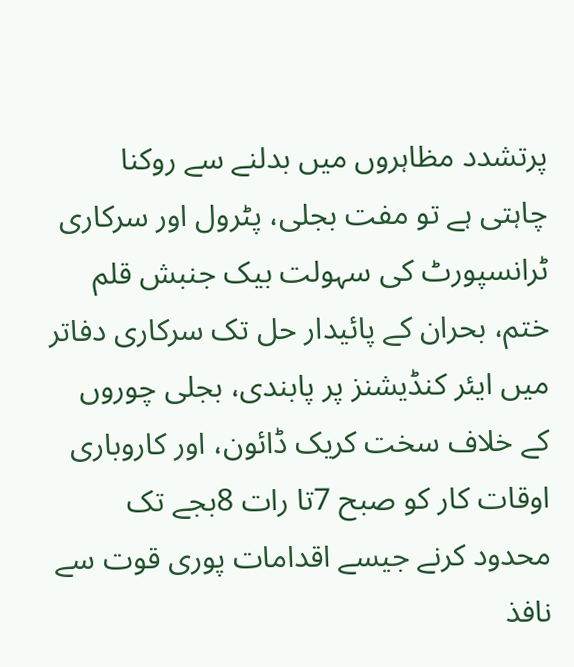پرتشدد مظاہروں میں بدلنے سے روکنا چاہتی ہے تو مفت بجلی، پٹرول اور سرکاری ٹرانسپورٹ کی سہولت بیک جنبش قلم ختم، بحران کے پائیدار حل تک سرکاری دفاتر میں ایئر کنڈیشنز پر پابندی، بجلی چوروں کے خلاف سخت کریک ڈائون، اور کاروباری اوقات کار کو صبح 7تا رات 8بجے تک محدود کرنے جیسے اقدامات پوری قوت سے نافذ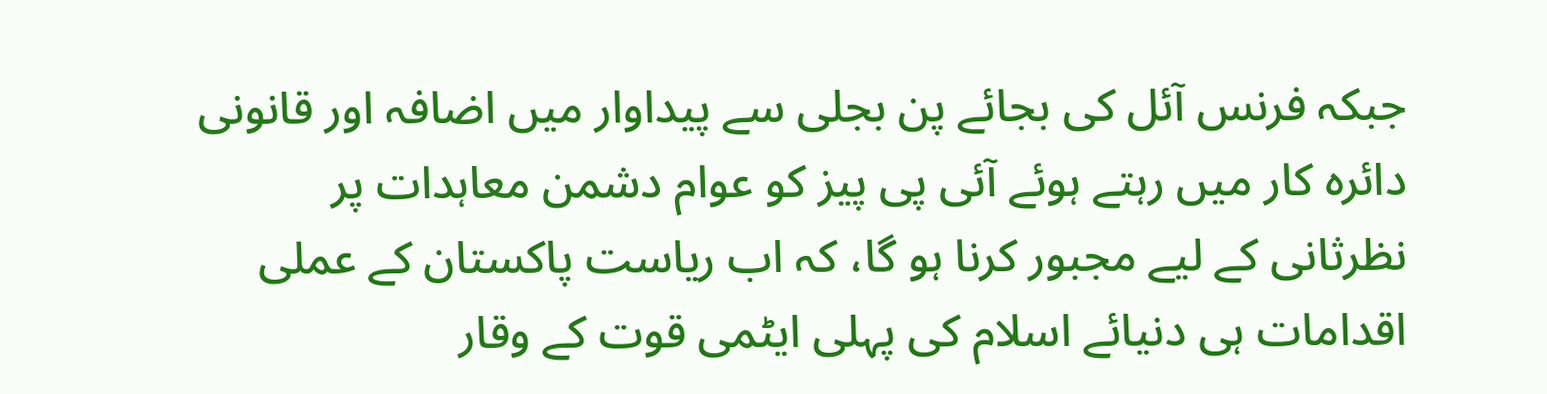جبکہ فرنس آئل کی بجائے پن بجلی سے پیداوار میں اضافہ اور قانونی دائرہ کار میں رہتے ہوئے آئی پی پیز کو عوام دشمن معاہدات پر نظرثانی کے لیے مجبور کرنا ہو گا، کہ اب ریاست پاکستان کے عملی اقدامات ہی دنیائے اسلام کی پہلی ایٹمی قوت کے وقار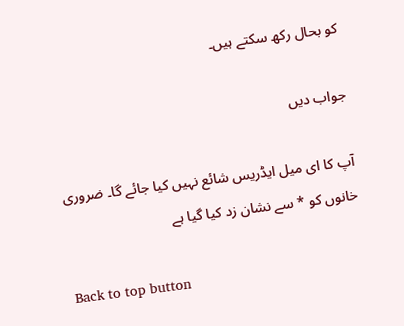کو بحال رکھ سکتے ہیں۔

جواب دیں

آپ کا ای میل ایڈریس شائع نہیں کیا جائے گا۔ ضروری خانوں کو * سے نشان زد کیا گیا ہے

Back to top button